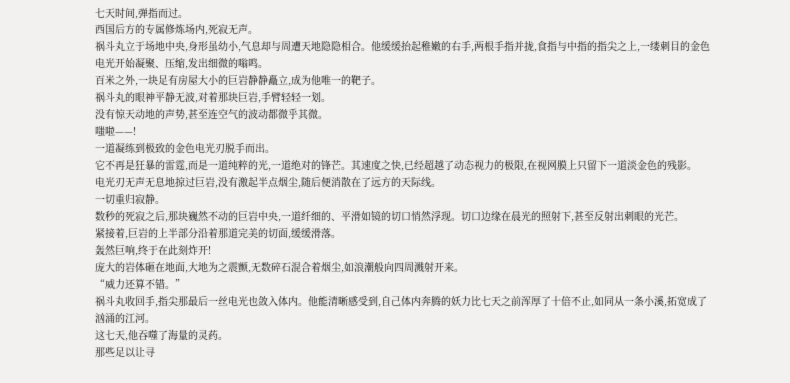七天时间,弹指而过。
西国后方的专属修炼场内,死寂无声。
祸斗丸立于场地中央,身形虽幼小,气息却与周遭天地隐隐相合。他缓缓抬起稚嫩的右手,两根手指并拢,食指与中指的指尖之上,一缕刺目的金色电光开始凝聚、压缩,发出细微的嗡鸣。
百米之外,一块足有房屋大小的巨岩静静矗立,成为他唯一的靶子。
祸斗丸的眼神平静无波,对着那块巨岩,手臂轻轻一划。
没有惊天动地的声势,甚至连空气的波动都微乎其微。
嗤啦——!
一道凝练到极致的金色电光刃脱手而出。
它不再是狂暴的雷霆,而是一道纯粹的光,一道绝对的锋芒。其速度之快,已经超越了动态视力的极限,在视网膜上只留下一道淡金色的残影。
电光刃无声无息地掠过巨岩,没有激起半点烟尘,随后便消散在了远方的天际线。
一切重归寂静。
数秒的死寂之后,那块巍然不动的巨岩中央,一道纤细的、平滑如镜的切口悄然浮现。切口边缘在晨光的照射下,甚至反射出刺眼的光芒。
紧接着,巨岩的上半部分沿着那道完美的切面,缓缓滑落。
轰然巨响,终于在此刻炸开!
庞大的岩体砸在地面,大地为之震颤,无数碎石混合着烟尘,如浪潮般向四周溅射开来。
“威力还算不错。”
祸斗丸收回手,指尖那最后一丝电光也敛入体内。他能清晰感受到,自己体内奔腾的妖力比七天之前浑厚了十倍不止,如同从一条小溪,拓宽成了汹涌的江河。
这七天,他吞噬了海量的灵药。
那些足以让寻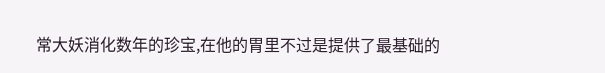常大妖消化数年的珍宝,在他的胃里不过是提供了最基础的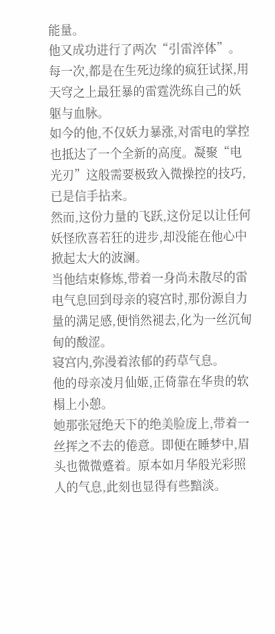能量。
他又成功进行了两次“引雷淬体”。
每一次,都是在生死边缘的疯狂试探,用天穹之上最狂暴的雷霆洗练自己的妖躯与血脉。
如今的他,不仅妖力暴涨,对雷电的掌控也抵达了一个全新的高度。凝聚“电光刃”这般需要极致入微操控的技巧,已是信手拈来。
然而,这份力量的飞跃,这份足以让任何妖怪欣喜若狂的进步,却没能在他心中掀起太大的波澜。
当他结束修炼,带着一身尚未散尽的雷电气息回到母亲的寝宫时,那份源自力量的满足感,便悄然褪去,化为一丝沉甸甸的酸涩。
寝宫内,弥漫着浓郁的药草气息。
他的母亲凌月仙姬,正倚靠在华贵的软榻上小憩。
她那张冠绝天下的绝美脸庞上,带着一丝挥之不去的倦意。即便在睡梦中,眉头也微微蹙着。原本如月华般光彩照人的气息,此刻也显得有些黯淡。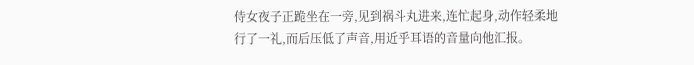侍女夜子正跪坐在一旁,见到祸斗丸进来,连忙起身,动作轻柔地行了一礼,而后压低了声音,用近乎耳语的音量向他汇报。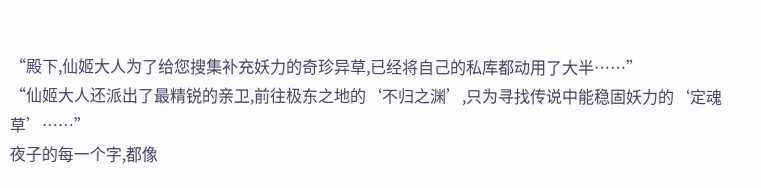“殿下,仙姬大人为了给您搜集补充妖力的奇珍异草,已经将自己的私库都动用了大半……”
“仙姬大人还派出了最精锐的亲卫,前往极东之地的‘不归之渊’,只为寻找传说中能稳固妖力的‘定魂草’……”
夜子的每一个字,都像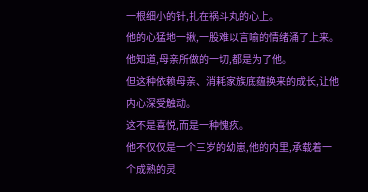一根细小的针,扎在祸斗丸的心上。
他的心猛地一揪,一股难以言喻的情绪涌了上来。
他知道,母亲所做的一切,都是为了他。
但这种依赖母亲、消耗家族底蕴换来的成长,让他内心深受触动。
这不是喜悦,而是一种愧疚。
他不仅仅是一个三岁的幼崽,他的内里,承载着一个成熟的灵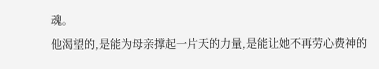魂。
他渴望的,是能为母亲撑起一片天的力量,是能让她不再劳心费神的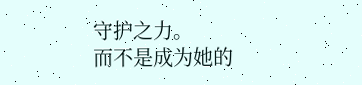守护之力。
而不是成为她的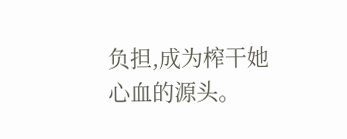负担,成为榨干她心血的源头。